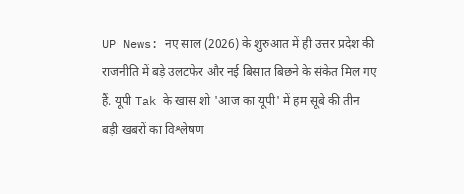UP News: नए साल (2026) के शुरुआत में ही उत्तर प्रदेश की राजनीति में बड़े उलटफेर और नई बिसात बिछने के संकेत मिल गए हैं. यूपी Tak के खास शो 'आज का यूपी' में हम सूबे की तीन बड़ी खबरों का विश्लेषण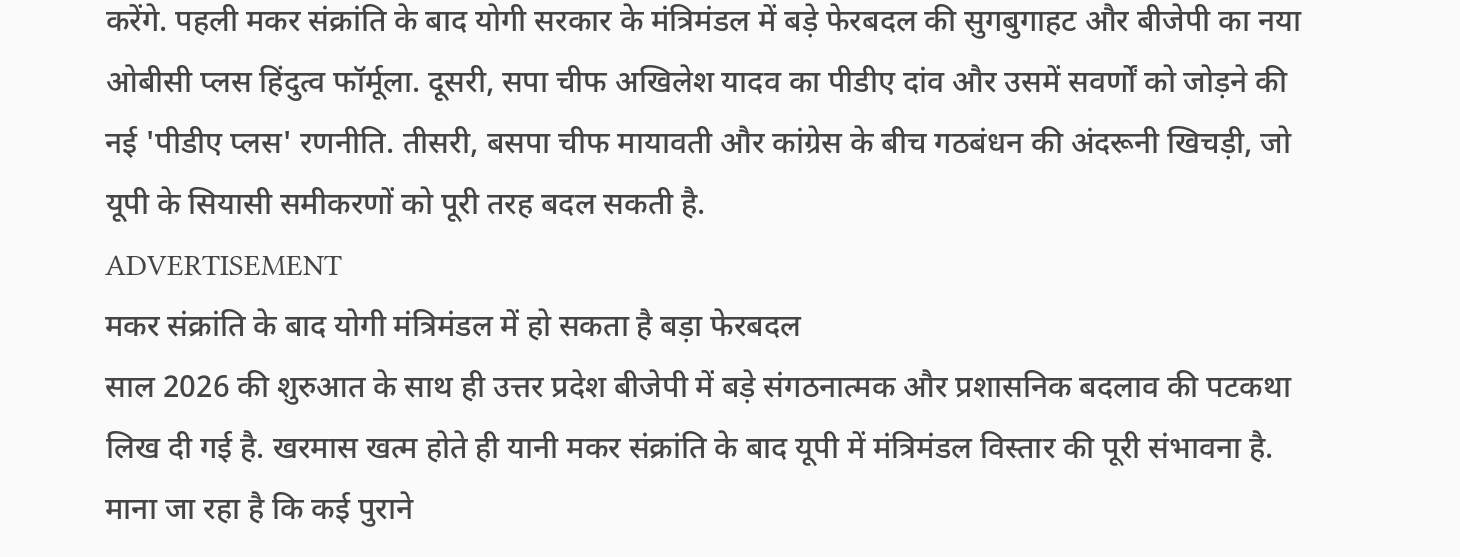करेंगे. पहली मकर संक्रांति के बाद योगी सरकार के मंत्रिमंडल में बड़े फेरबदल की सुगबुगाहट और बीजेपी का नया ओबीसी प्लस हिंदुत्व फॉर्मूला. दूसरी, सपा चीफ अखिलेश यादव का पीडीए दांव और उसमें सवर्णों को जोड़ने की नई 'पीडीए प्लस' रणनीति. तीसरी, बसपा चीफ मायावती और कांग्रेस के बीच गठबंधन की अंदरूनी खिचड़ी, जो यूपी के सियासी समीकरणों को पूरी तरह बदल सकती है.
ADVERTISEMENT
मकर संक्रांति के बाद योगी मंत्रिमंडल में हो सकता है बड़ा फेरबदल
साल 2026 की शुरुआत के साथ ही उत्तर प्रदेश बीजेपी में बड़े संगठनात्मक और प्रशासनिक बदलाव की पटकथा लिख दी गई है. खरमास खत्म होते ही यानी मकर संक्रांति के बाद यूपी में मंत्रिमंडल विस्तार की पूरी संभावना है. माना जा रहा है कि कई पुराने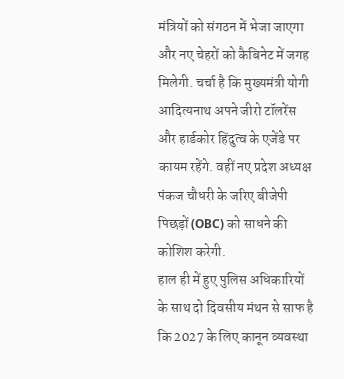मंत्रियों को संगठन में भेजा जाएगा और नए चेहरों को कैबिनेट में जगह मिलेगी. चर्चा है कि मुख्यमंत्री योगी आदित्यनाथ अपने जीरो टॉलरेंस और हार्डकोर हिंदुत्व के एजेंडे पर कायम रहेंगे. वहीं नए प्रदेश अध्यक्ष पंकज चौधरी के जरिए बीजेपी पिछड़ों (OBC) को साधने की कोशिश करेगी.
हाल ही में हुए पुलिस अधिकारियों के साथ दो दिवसीय मंथन से साफ है कि 2027 के लिए कानून व्यवस्था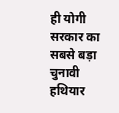ही योगी सरकार का सबसे बड़ा चुनावी हथियार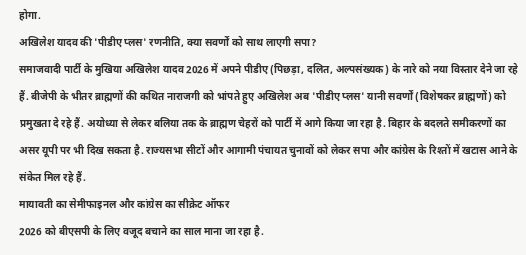होगा.
अखिलेश यादव की 'पीडीए प्लस' रणनीति, क्या सवर्णों को साथ लाएगी सपा?
समाजवादी पार्टी के मुखिया अखिलेश यादव 2026 में अपने पीडीए (पिछड़ा, दलित, अल्पसंख्यक) के नारे को नया विस्तार देने जा रहे हैं. बीजेपी के भीतर ब्राह्मणों की कथित नाराजगी को भांपते हुए अखिलेश अब 'पीडीए प्लस' यानी सवर्णों (विशेषकर ब्राह्मणों) को प्रमुखता दे रहे हैं. अयोध्या से लेकर बलिया तक के ब्राह्मण चेहरों को पार्टी में आगे किया जा रहा है. बिहार के बदलते समीकरणों का असर यूपी पर भी दिख सकता है. राज्यसभा सीटों और आगामी पंचायत चुनावों को लेकर सपा और कांग्रेस के रिश्तों में खटास आने के संकेत मिल रहे हैं.
मायावती का सेमीफाइनल और कांग्रेस का सीक्रेट ऑफर
2026 को बीएसपी के लिए वजूद बचाने का साल माना जा रहा है.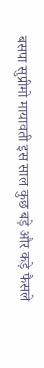बसपा सुप्रीमो मायावती इस साल कुछ बड़े और कड़े फैसले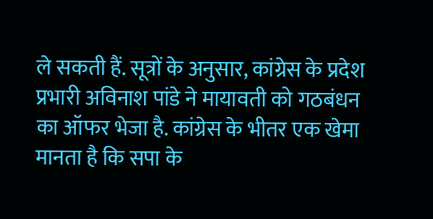ले सकती हैं. सूत्रों के अनुसार, कांग्रेस के प्रदेश प्रभारी अविनाश पांडे ने मायावती को गठबंधन का ऑफर भेजा है. कांग्रेस के भीतर एक खेमा मानता है कि सपा के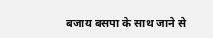बजाय बसपा के साथ जाने से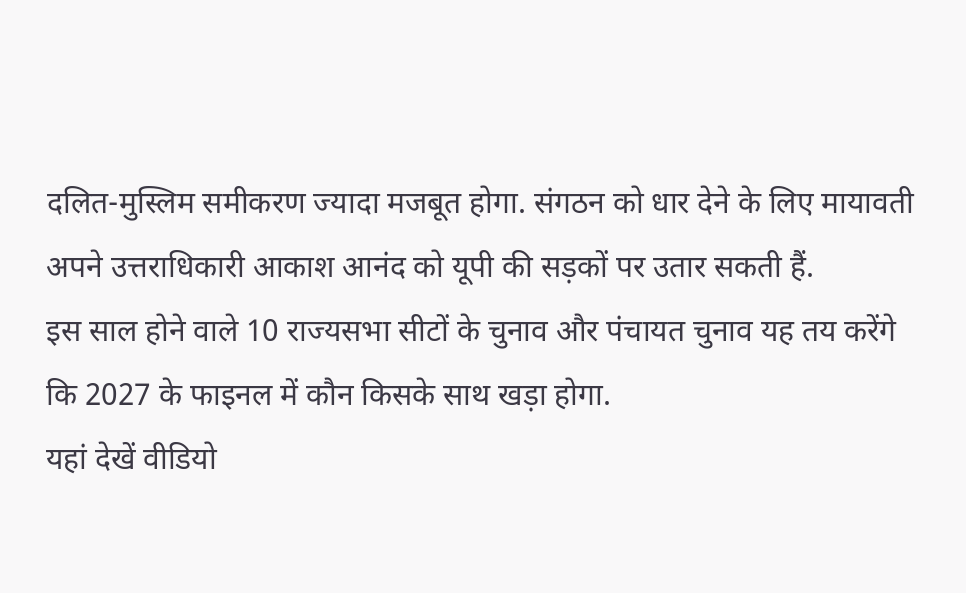दलित-मुस्लिम समीकरण ज्यादा मजबूत होगा. संगठन को धार देने के लिए मायावती अपने उत्तराधिकारी आकाश आनंद को यूपी की सड़कों पर उतार सकती हैं.
इस साल होने वाले 10 राज्यसभा सीटों के चुनाव और पंचायत चुनाव यह तय करेंगे कि 2027 के फाइनल में कौन किसके साथ खड़ा होगा.
यहां देखें वीडियो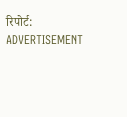रिपोर्ट:
ADVERTISEMENT